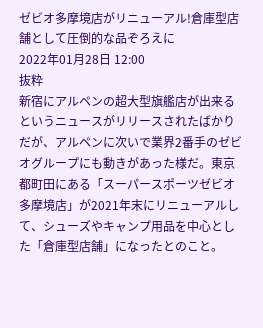ゼビオ多摩境店がリニューアル!倉庫型店舗として圧倒的な品ぞろえに
2022年01月28日 12:00
抜粋
新宿にアルペンの超大型旗艦店が出来るというニュースがリリースされたばかりだが、アルペンに次いで業界2番手のゼビオグループにも動きがあった様だ。東京都町田にある「スーパースポーツゼビオ多摩境店」が2021年末にリニューアルして、シューズやキャンプ用品を中心とした「倉庫型店舗」になったとのこと。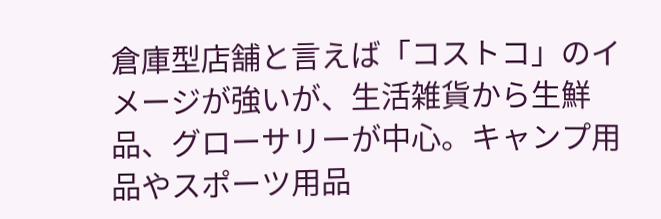倉庫型店舗と言えば「コストコ」のイメージが強いが、生活雑貨から生鮮品、グローサリーが中心。キャンプ用品やスポーツ用品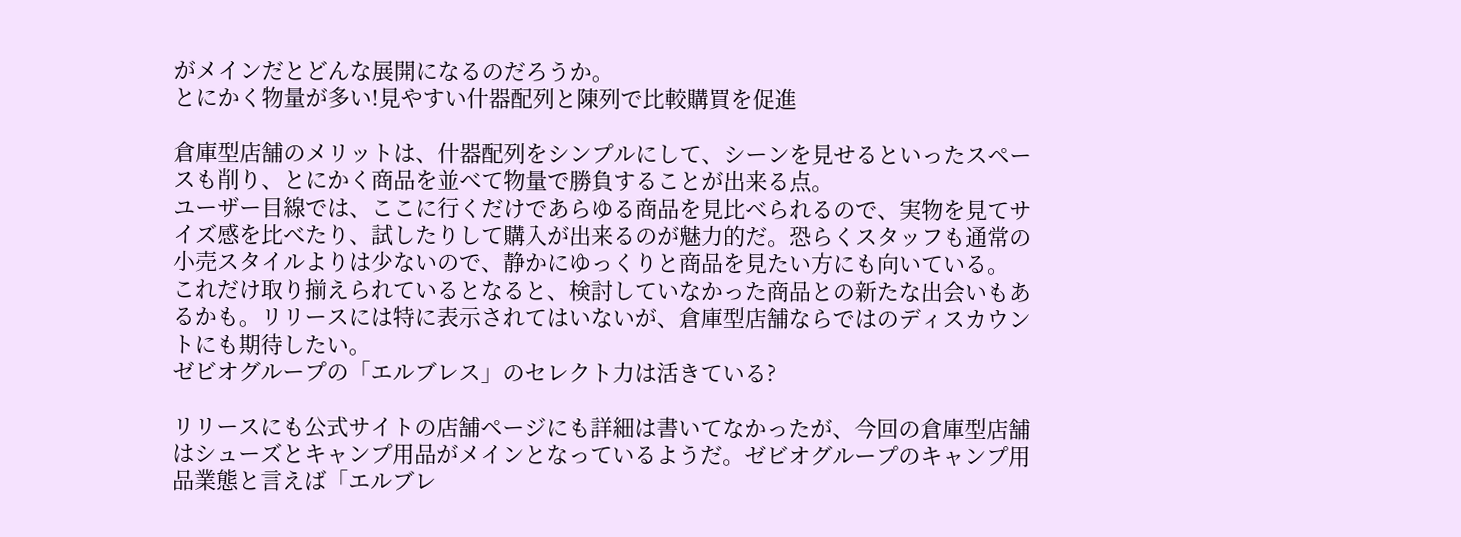がメインだとどんな展開になるのだろうか。
とにかく物量が多い!見やすい什器配列と陳列で比較購買を促進

倉庫型店舗のメリットは、什器配列をシンプルにして、シーンを見せるといったスペースも削り、とにかく商品を並べて物量で勝負することが出来る点。
ユーザー目線では、ここに行くだけであらゆる商品を見比べられるので、実物を見てサイズ感を比べたり、試したりして購入が出来るのが魅力的だ。恐らくスタッフも通常の小売スタイルよりは少ないので、静かにゆっくりと商品を見たい方にも向いている。
これだけ取り揃えられているとなると、検討していなかった商品との新たな出会いもあるかも。リリースには特に表示されてはいないが、倉庫型店舗ならではのディスカウントにも期待したい。
ゼビオグループの「エルブレス」のセレクト力は活きている?

リリースにも公式サイトの店舗ページにも詳細は書いてなかったが、今回の倉庫型店舗はシューズとキャンプ用品がメインとなっているようだ。ゼビオグループのキャンプ用品業態と言えば「エルブレ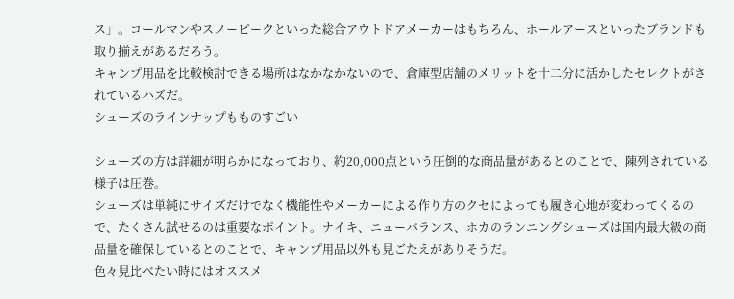ス」。コールマンやスノーピークといった総合アウトドアメーカーはもちろん、ホールアースといったブランドも取り揃えがあるだろう。
キャンプ用品を比較検討できる場所はなかなかないので、倉庫型店舗のメリットを十二分に活かしたセレクトがされているハズだ。
シューズのラインナップもものすごい

シューズの方は詳細が明らかになっており、約20,000点という圧倒的な商品量があるとのことで、陳列されている様子は圧巻。
シューズは単純にサイズだけでなく機能性やメーカーによる作り方のクセによっても履き心地が変わってくるので、たくさん試せるのは重要なポイント。ナイキ、ニューバランス、ホカのランニングシューズは国内最大級の商品量を確保しているとのことで、キャンプ用品以外も見ごたえがありそうだ。
色々見比べたい時にはオススメ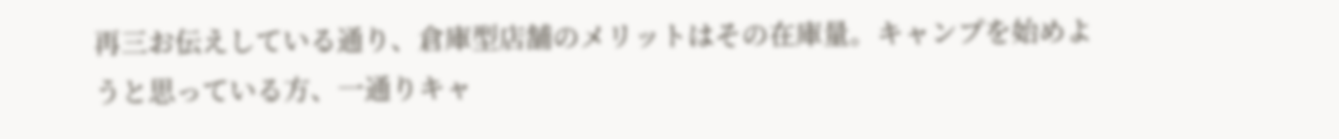再三お伝えしている通り、倉庫型店舗のメリットはその在庫量。キャンプを始めようと思っている方、一通りキャ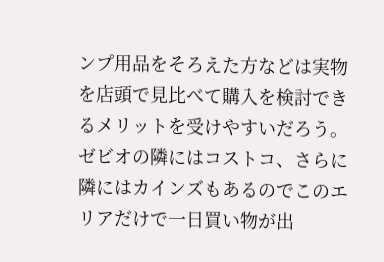ンプ用品をそろえた方などは実物を店頭で見比べて購入を検討できるメリットを受けやすいだろう。
ゼビオの隣にはコストコ、さらに隣にはカインズもあるのでこのエリアだけで一日買い物が出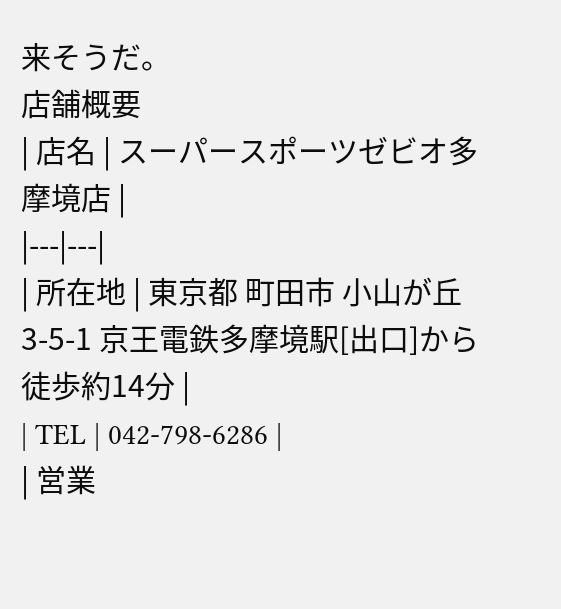来そうだ。
店舗概要
| 店名 | スーパースポーツゼビオ多摩境店 |
|---|---|
| 所在地 | 東京都 町田市 小山が丘3-5-1 京王電鉄多摩境駅[出口]から徒歩約14分 |
| TEL | 042-798-6286 |
| 営業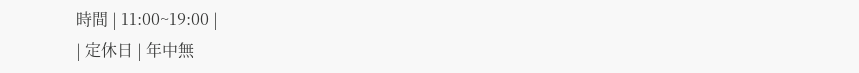時間 | 11:00~19:00 |
| 定休日 | 年中無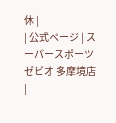休 |
| 公式ページ | スーパースポーツゼビオ 多摩境店 |